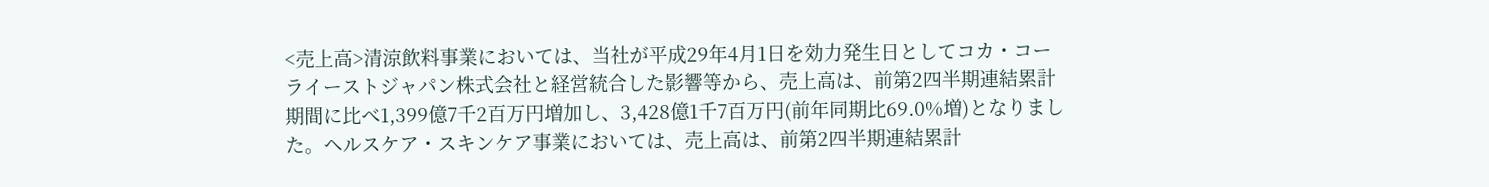<売上高>清涼飲料事業においては、当社が平成29年4月1日を効力発生日としてコカ・コーライーストジャパン株式会社と経営統合した影響等から、売上高は、前第2四半期連結累計期間に比べ1,399億7千2百万円増加し、3,428億1千7百万円(前年同期比69.0%増)となりました。ヘルスケア・スキンケア事業においては、売上高は、前第2四半期連結累計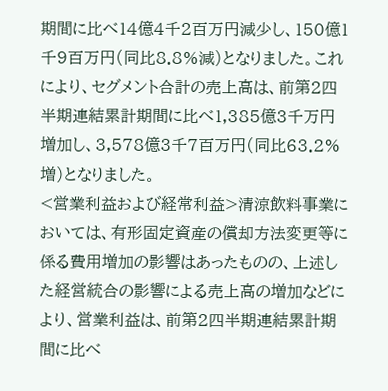期間に比べ14億4千2百万円減少し、150億1千9百万円(同比8.8%減)となりました。これにより、セグメント合計の売上高は、前第2四半期連結累計期間に比べ1,385億3千万円増加し、3,578億3千7百万円(同比63.2%増)となりました。
<営業利益および経常利益>清涼飲料事業においては、有形固定資産の償却方法変更等に係る費用増加の影響はあったものの、上述した経営統合の影響による売上高の増加などにより、営業利益は、前第2四半期連結累計期間に比べ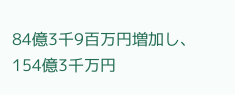84億3千9百万円増加し、154億3千万円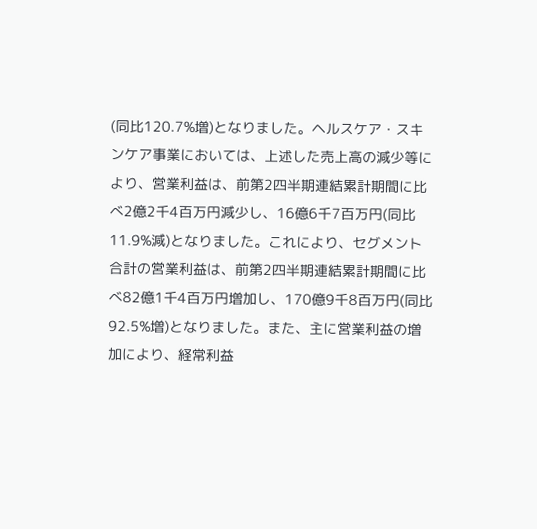(同比120.7%増)となりました。ヘルスケア・スキンケア事業においては、上述した売上高の減少等により、営業利益は、前第2四半期連結累計期間に比べ2億2千4百万円減少し、16億6千7百万円(同比11.9%減)となりました。これにより、セグメント合計の営業利益は、前第2四半期連結累計期間に比べ82億1千4百万円増加し、170億9千8百万円(同比92.5%増)となりました。また、主に営業利益の増加により、経常利益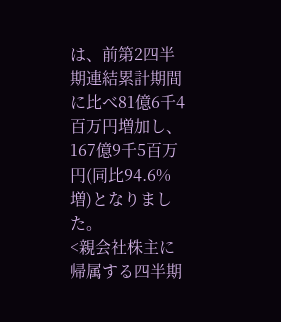は、前第2四半期連結累計期間に比べ81億6千4百万円増加し、167億9千5百万円(同比94.6%増)となりました。
<親会社株主に帰属する四半期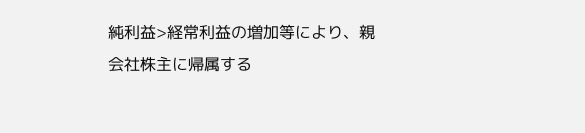純利益>経常利益の増加等により、親会社株主に帰属する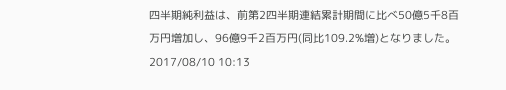四半期純利益は、前第2四半期連結累計期間に比べ50億5千8百万円増加し、96億9千2百万円(同比109.2%増)となりました。
2017/08/10 10:13